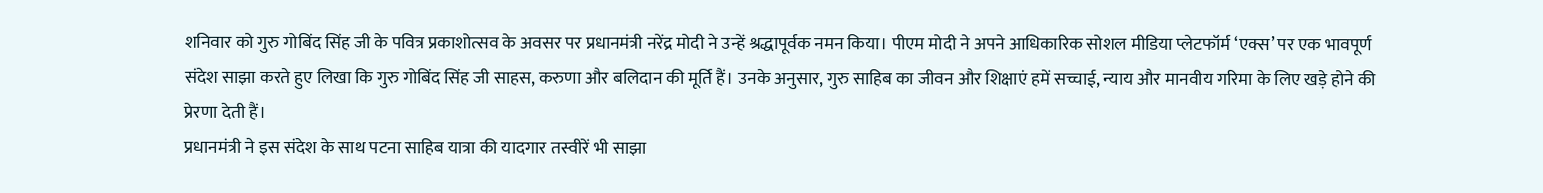शनिवार को गुरु गोबिंद सिंह जी के पवित्र प्रकाशोत्सव के अवसर पर प्रधानमंत्री नरेंद्र मोदी ने उन्हें श्रद्धापूर्वक नमन किया। पीएम मोदी ने अपने आधिकारिक सोशल मीडिया प्लेटफॉर्म ‘एक्स’ पर एक भावपूर्ण संदेश साझा करते हुए लिखा कि गुरु गोबिंद सिंह जी साहस, करुणा और बलिदान की मूर्ति हैं। उनके अनुसार, गुरु साहिब का जीवन और शिक्षाएं हमें सच्चाई, न्याय और मानवीय गरिमा के लिए खड़े होने की प्रेरणा देती हैं।
प्रधानमंत्री ने इस संदेश के साथ पटना साहिब यात्रा की यादगार तस्वीरें भी साझा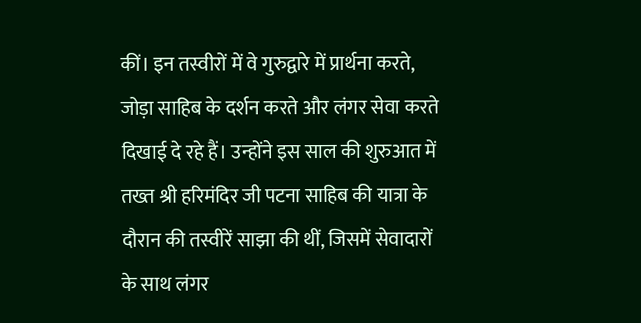कीं। इन तस्वीरों में वे गुरुद्वारे में प्रार्थना करते, जोड़ा साहिब के दर्शन करते और लंगर सेवा करते दिखाई दे रहे हैं। उन्होंने इस साल की शुरुआत में तख्त श्री हरिमंदिर जी पटना साहिब की यात्रा के दौरान की तस्वीरें साझा की थीं, जिसमें सेवादारों के साथ लंगर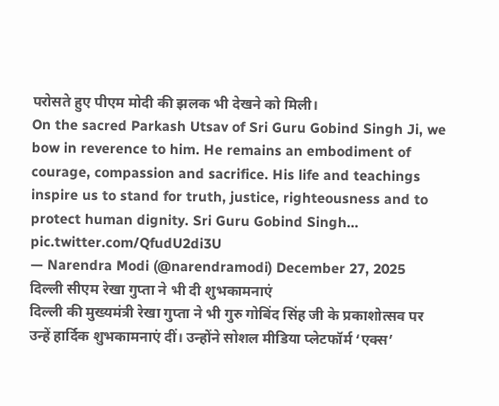परोसते हुए पीएम मोदी की झलक भी देखने को मिली।
On the sacred Parkash Utsav of Sri Guru Gobind Singh Ji, we bow in reverence to him. He remains an embodiment of courage, compassion and sacrifice. His life and teachings inspire us to stand for truth, justice, righteousness and to protect human dignity. Sri Guru Gobind Singh… pic.twitter.com/QfudU2di3U
— Narendra Modi (@narendramodi) December 27, 2025
दिल्ली सीएम रेखा गुप्ता ने भी दी शुभकामनाएं
दिल्ली की मुख्यमंत्री रेखा गुप्ता ने भी गुरु गोबिंद सिंह जी के प्रकाशोत्सव पर उन्हें हार्दिक शुभकामनाएं दीं। उन्होंने सोशल मीडिया प्लेटफॉर्म ‘एक्स’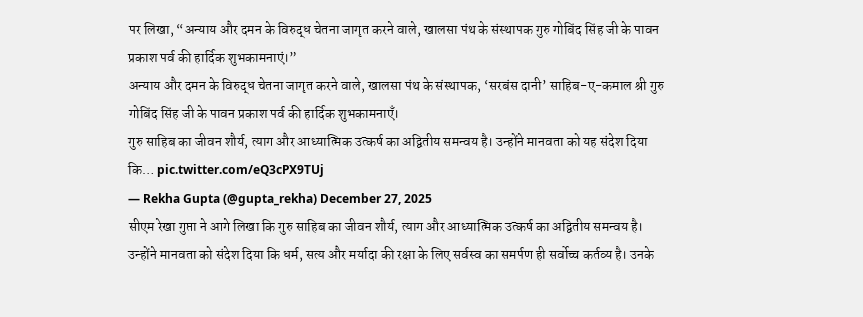पर लिखा, “अन्याय और दमन के विरुद्ध चेतना जागृत करने वाले, खालसा पंथ के संस्थापक गुरु गोबिंद सिंह जी के पावन प्रकाश पर्व की हार्दिक शुभकामनाएं।”
अन्याय और दमन के विरुद्ध चेतना जागृत करने वाले, खालसा पंथ के संस्थापक, ‘सरबंस दानी’ साहिब-ए-कमाल श्री गुरु गोबिंद सिंह जी के पावन प्रकाश पर्व की हार्दिक शुभकामनाएँ।
गुरु साहिब का जीवन शौर्य, त्याग और आध्यात्मिक उत्कर्ष का अद्वितीय समन्वय है। उन्होंने मानवता को यह संदेश दिया कि… pic.twitter.com/eQ3cPX9TUj
— Rekha Gupta (@gupta_rekha) December 27, 2025
सीएम रेखा गुप्ता ने आगे लिखा कि गुरु साहिब का जीवन शौर्य, त्याग और आध्यात्मिक उत्कर्ष का अद्वितीय समन्वय है। उन्होंने मानवता को संदेश दिया कि धर्म, सत्य और मर्यादा की रक्षा के लिए सर्वस्व का समर्पण ही सर्वोच्च कर्तव्य है। उनके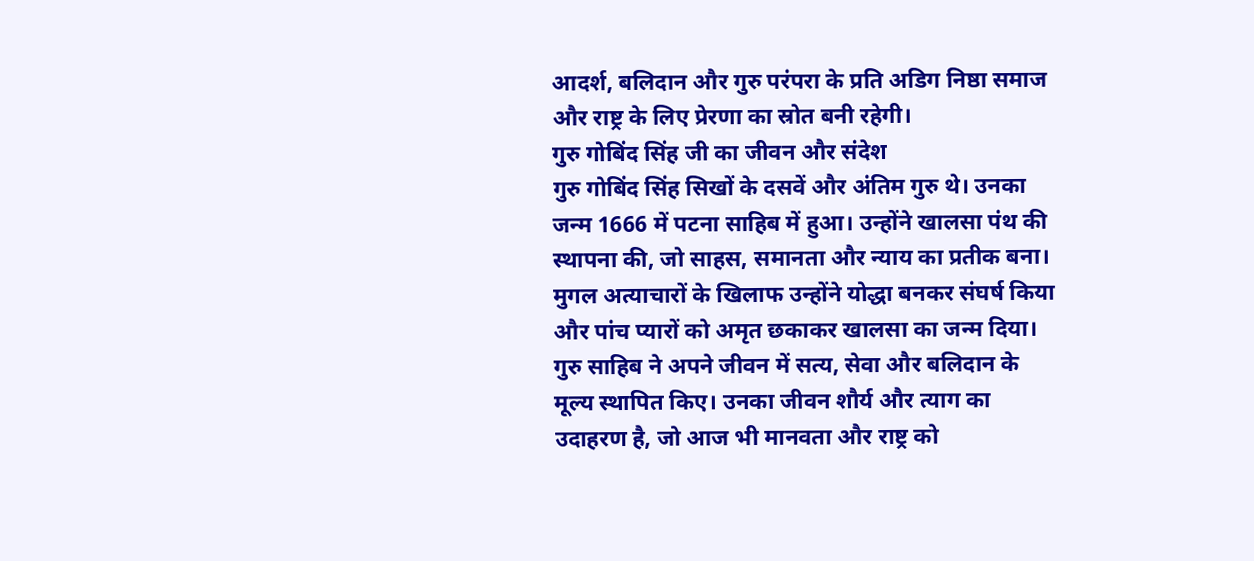आदर्श, बलिदान और गुरु परंपरा के प्रति अडिग निष्ठा समाज और राष्ट्र के लिए प्रेरणा का स्रोत बनी रहेगी।
गुरु गोबिंद सिंह जी का जीवन और संदेश
गुरु गोबिंद सिंह सिखों के दसवें और अंतिम गुरु थे। उनका जन्म 1666 में पटना साहिब में हुआ। उन्होंने खालसा पंथ की स्थापना की, जो साहस, समानता और न्याय का प्रतीक बना। मुगल अत्याचारों के खिलाफ उन्होंने योद्धा बनकर संघर्ष किया और पांच प्यारों को अमृत छकाकर खालसा का जन्म दिया।
गुरु साहिब ने अपने जीवन में सत्य, सेवा और बलिदान के मूल्य स्थापित किए। उनका जीवन शौर्य और त्याग का उदाहरण है, जो आज भी मानवता और राष्ट्र को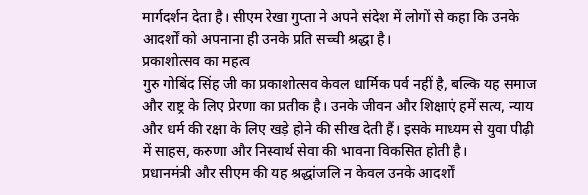मार्गदर्शन देता है। सीएम रेखा गुप्ता ने अपने संदेश में लोगों से कहा कि उनके आदर्शों को अपनाना ही उनके प्रति सच्ची श्रद्धा है।
प्रकाशोत्सव का महत्व
गुरु गोबिंद सिंह जी का प्रकाशोत्सव केवल धार्मिक पर्व नहीं है, बल्कि यह समाज और राष्ट्र के लिए प्रेरणा का प्रतीक है। उनके जीवन और शिक्षाएं हमें सत्य, न्याय और धर्म की रक्षा के लिए खड़े होने की सीख देती हैं। इसके माध्यम से युवा पीढ़ी में साहस, करुणा और निस्वार्थ सेवा की भावना विकसित होती है।
प्रधानमंत्री और सीएम की यह श्रद्धांजलि न केवल उनके आदर्शों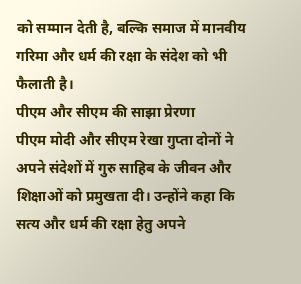को सम्मान देती है, बल्कि समाज में मानवीय गरिमा और धर्म की रक्षा के संदेश को भी फैलाती है।
पीएम और सीएम की साझा प्रेरणा
पीएम मोदी और सीएम रेखा गुप्ता दोनों ने अपने संदेशों में गुरु साहिब के जीवन और शिक्षाओं को प्रमुखता दी। उन्होंने कहा कि सत्य और धर्म की रक्षा हेतु अपने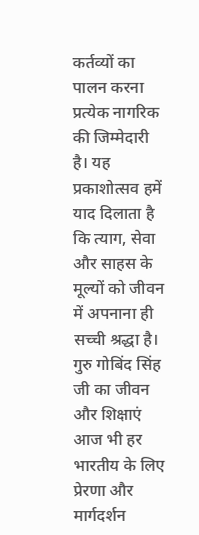कर्तव्यों का पालन करना प्रत्येक नागरिक की जिम्मेदारी है। यह प्रकाशोत्सव हमें याद दिलाता है कि त्याग, सेवा और साहस के मूल्यों को जीवन में अपनाना ही सच्ची श्रद्धा है।
गुरु गोबिंद सिंह जी का जीवन और शिक्षाएं आज भी हर भारतीय के लिए प्रेरणा और मार्गदर्शन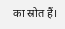का स्रोत हैं।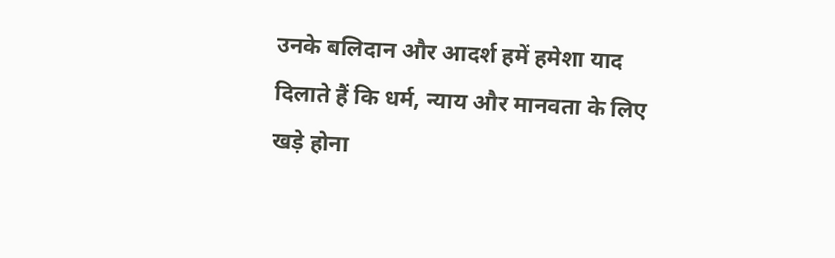उनके बलिदान और आदर्श हमें हमेशा याद दिलाते हैं कि धर्म, न्याय और मानवता के लिए खड़े होना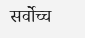सर्वोच्च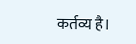कर्तव्य है।